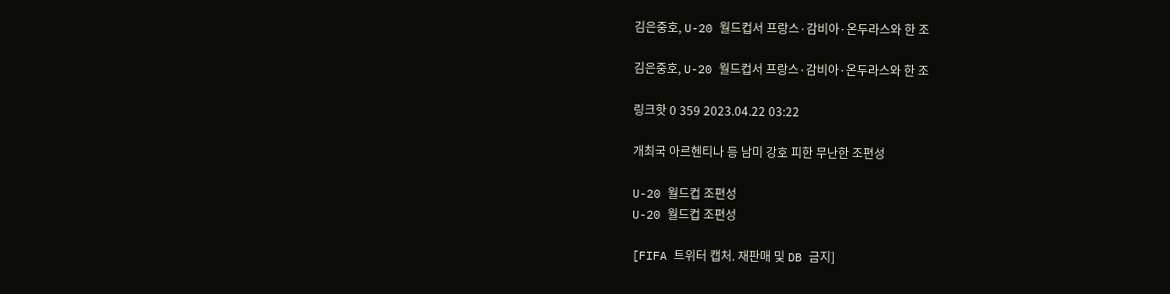김은중호, U-20 월드컵서 프랑스·감비아·온두라스와 한 조

김은중호, U-20 월드컵서 프랑스·감비아·온두라스와 한 조

링크핫 0 359 2023.04.22 03:22

개최국 아르헨티나 등 남미 강호 피한 무난한 조편성

U-20 월드컵 조편성
U-20 월드컵 조편성

[FIFA 트위터 캡처. 재판매 및 DB 금지]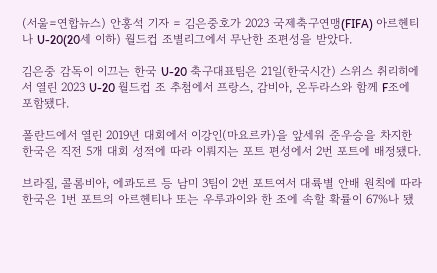(서울=연합뉴스) 안홍석 기자 = 김은중호가 2023 국제축구연맹(FIFA) 아르헨티나 U-20(20세 이하) 월드컵 조별리그에서 무난한 조편성을 받았다.

김은중 감독이 이끄는 한국 U-20 축구대표팀은 21일(한국시간) 스위스 취리히에서 열린 2023 U-20 월드컵 조 추첨에서 프랑스, 감비아, 온두라스와 함께 F조에 포함됐다.

폴란드에서 열린 2019년 대회에서 이강인(마요르카)을 앞세워 준우승을 차지한 한국은 직전 5개 대회 성적에 따라 이뤄지는 포트 편성에서 2번 포트에 배정됐다.

브라질, 콜롬비아, 에콰도르 등 남미 3팀이 2번 포트여서 대륙별 안배 원칙에 따라 한국은 1번 포트의 아르헨티나 또는 우루과이와 한 조에 속할 확률이 67%나 됐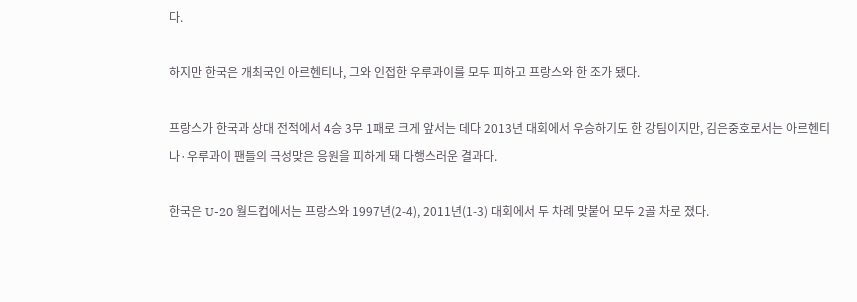다.

하지만 한국은 개최국인 아르헨티나, 그와 인접한 우루과이를 모두 피하고 프랑스와 한 조가 됐다.

프랑스가 한국과 상대 전적에서 4승 3무 1패로 크게 앞서는 데다 2013년 대회에서 우승하기도 한 강팀이지만, 김은중호로서는 아르헨티나·우루과이 팬들의 극성맞은 응원을 피하게 돼 다행스러운 결과다.

한국은 U-20 월드컵에서는 프랑스와 1997년(2-4), 2011년(1-3) 대회에서 두 차례 맞붙어 모두 2골 차로 졌다.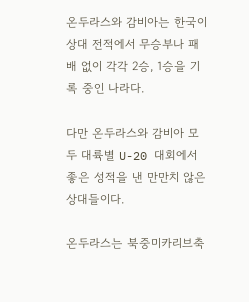온두라스와 감비아는 한국이 상대 전적에서 무승부나 패배 없이 각각 2승, 1승을 기록 중인 나라다.

다만 온두라스와 감비아 모두 대륙별 U-20 대회에서 좋은 성적을 낸 만만치 않은 상대들이다.

온두라스는 북중미카리브축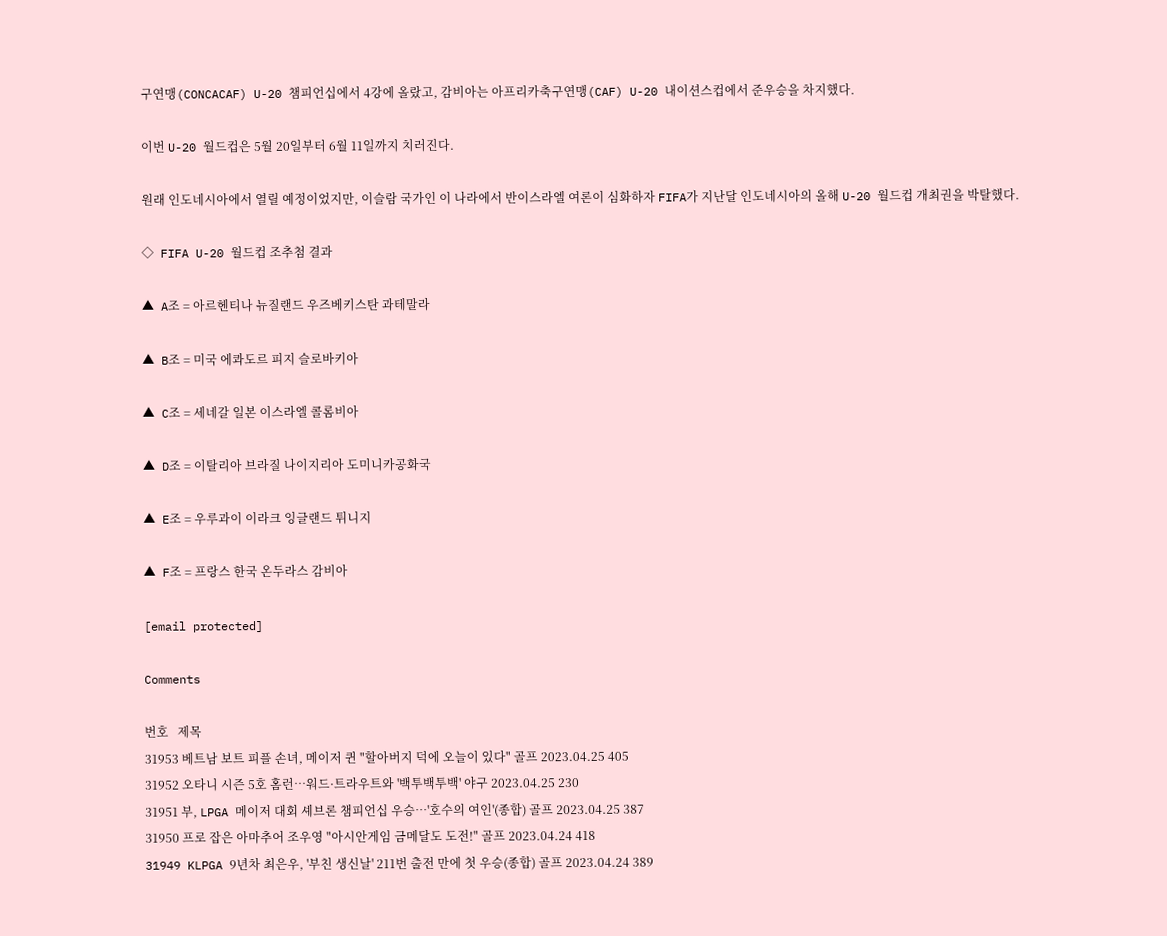구연맹(CONCACAF) U-20 챔피언십에서 4강에 올랐고, 감비아는 아프리카축구연맹(CAF) U-20 내이션스컵에서 준우승을 차지했다.

이번 U-20 월드컵은 5월 20일부터 6월 11일까지 치러진다.

원래 인도네시아에서 열릴 예정이었지만, 이슬람 국가인 이 나라에서 반이스라엘 여론이 심화하자 FIFA가 지난달 인도네시아의 올해 U-20 월드컵 개최권을 박탈했다.

◇ FIFA U-20 월드컵 조추첨 결과

▲ A조 = 아르헨티나 뉴질랜드 우즈베키스탄 과테말라

▲ B조 = 미국 에콰도르 피지 슬로바키아

▲ C조 = 세네갈 일본 이스라엘 콜롬비아

▲ D조 = 이탈리아 브라질 나이지리아 도미니카공화국

▲ E조 = 우루과이 이라크 잉글랜드 튀니지

▲ F조 = 프랑스 한국 온두라스 감비아

[email protected]

Comments

번호   제목
31953 베트남 보트 피플 손녀, 메이저 퀸 "할아버지 덕에 오늘이 있다" 골프 2023.04.25 405
31952 오타니 시즌 5호 홈런…워드·트라우트와 '백투백투백' 야구 2023.04.25 230
31951 부, LPGA 메이저 대회 셰브론 챔피언십 우승…'호수의 여인'(종합) 골프 2023.04.25 387
31950 프로 잡은 아마추어 조우영 "아시안게임 금메달도 도전!" 골프 2023.04.24 418
31949 KLPGA 9년차 최은우, '부친 생신날' 211번 출전 만에 첫 우승(종합) 골프 2023.04.24 389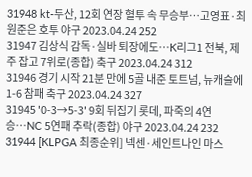31948 kt-두산, 12회 연장 혈투 속 무승부…고영표·최원준은 호투 야구 2023.04.24 252
31947 김상식 감독·실바 퇴장에도…K리그1 전북, 제주 잡고 7위로(종합) 축구 2023.04.24 312
31946 경기 시작 21분 만에 5골 내준 토트넘, 뉴캐슬에 1-6 참패 축구 2023.04.24 327
31945 '0-3→5-3' 9회 뒤집기 롯데, 파죽의 4연승…NC 5연패 추락(종합) 야구 2023.04.24 232
31944 [KLPGA 최종순위] 넥센·세인트나인 마스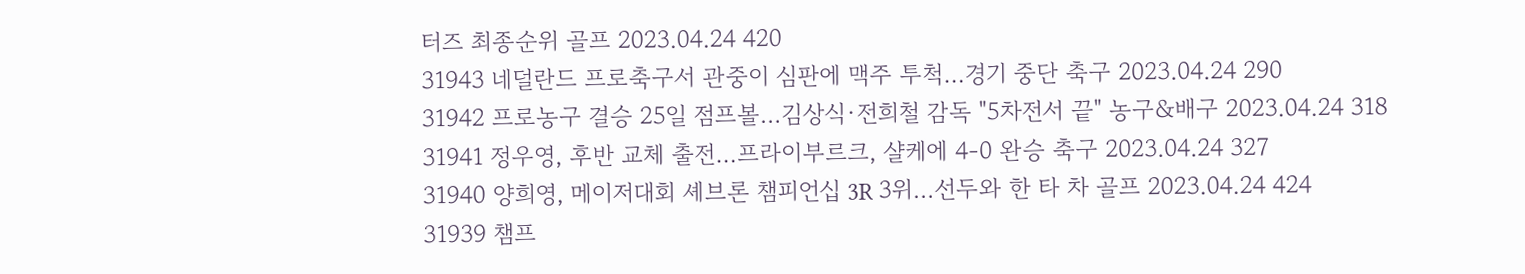터즈 최종순위 골프 2023.04.24 420
31943 네덜란드 프로축구서 관중이 심판에 맥주 투척…경기 중단 축구 2023.04.24 290
31942 프로농구 결승 25일 점프볼…김상식·전희철 감독 "5차전서 끝" 농구&배구 2023.04.24 318
31941 정우영, 후반 교체 출전…프라이부르크, 샬케에 4-0 완승 축구 2023.04.24 327
31940 양희영, 메이저대회 셰브론 챔피언십 3R 3위…선두와 한 타 차 골프 2023.04.24 424
31939 챔프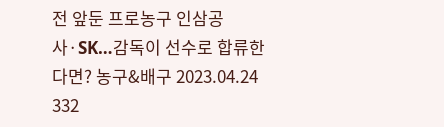전 앞둔 프로농구 인삼공사·SK…감독이 선수로 합류한다면? 농구&배구 2023.04.24 332